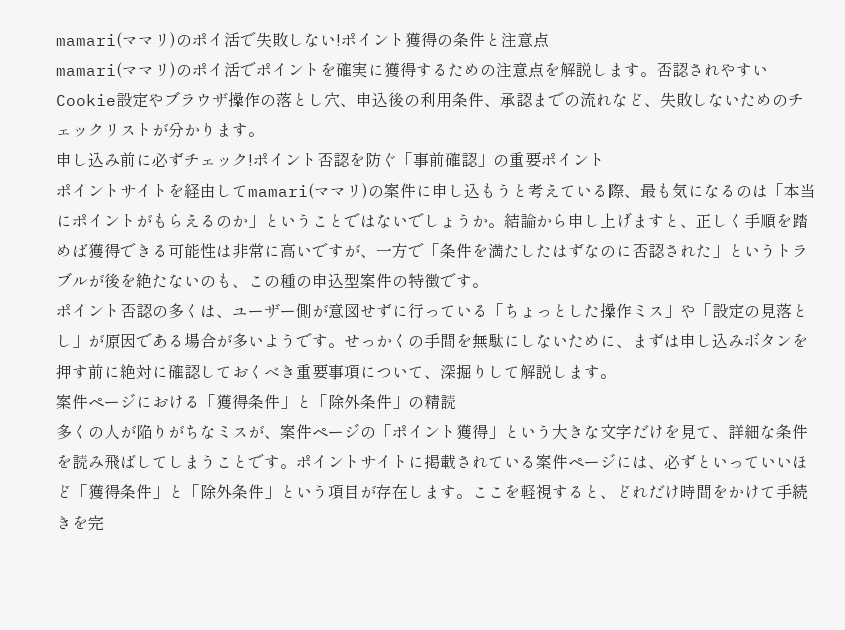mamari(ママリ)のポイ活で失敗しない!ポイント獲得の条件と注意点
mamari(ママリ)のポイ活でポイントを確実に獲得するための注意点を解説します。否認されやすいCookie設定やブラウザ操作の落とし穴、申込後の利用条件、承認までの流れなど、失敗しないためのチェックリストが分かります。
申し込み前に必ずチェック!ポイント否認を防ぐ「事前確認」の重要ポイント
ポイントサイトを経由してmamari(ママリ)の案件に申し込もうと考えている際、最も気になるのは「本当にポイントがもらえるのか」ということではないでしょうか。結論から申し上げますと、正しく手順を踏めば獲得できる可能性は非常に高いですが、一方で「条件を満たしたはずなのに否認された」というトラブルが後を絶たないのも、この種の申込型案件の特徴です。
ポイント否認の多くは、ユーザー側が意図せずに行っている「ちょっとした操作ミス」や「設定の見落とし」が原因である場合が多いようです。せっかくの手間を無駄にしないために、まずは申し込みボタンを押す前に絶対に確認しておくべき重要事項について、深掘りして解説します。
案件ページにおける「獲得条件」と「除外条件」の精読
多くの人が陥りがちなミスが、案件ページの「ポイント獲得」という大きな文字だけを見て、詳細な条件を読み飛ばしてしまうことです。ポイントサイトに掲載されている案件ページには、必ずといっていいほど「獲得条件」と「除外条件」という項目が存在します。ここを軽視すると、どれだけ時間をかけて手続きを完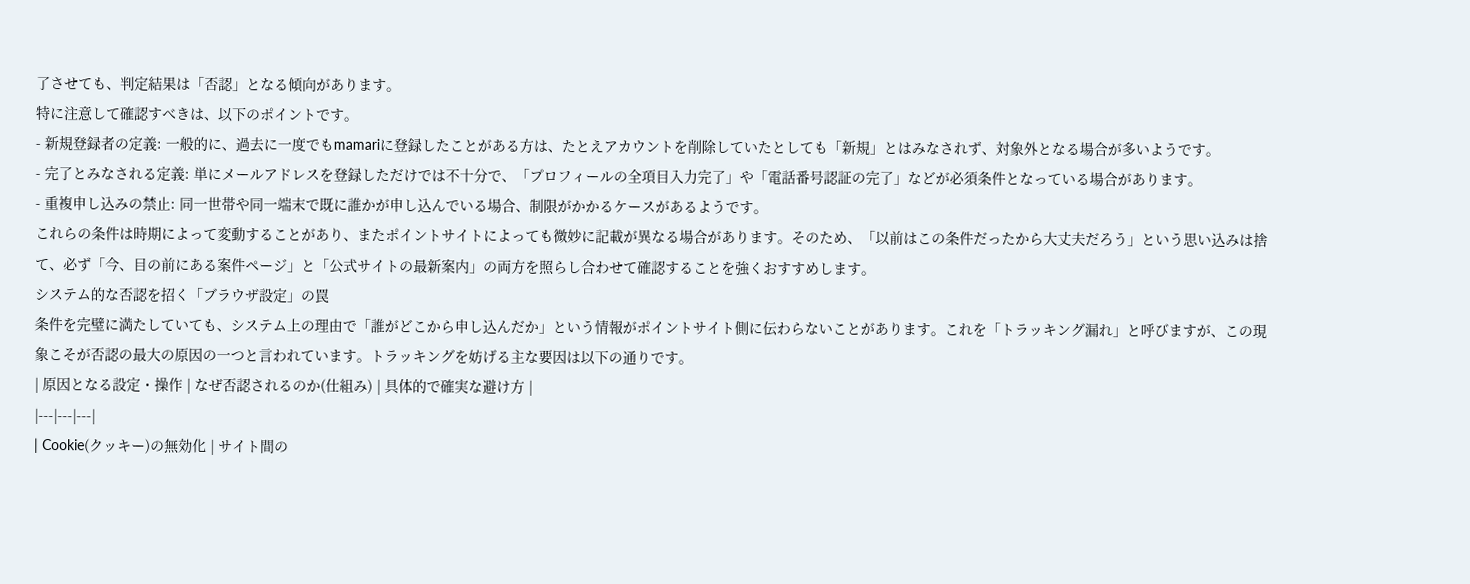了させても、判定結果は「否認」となる傾向があります。
特に注意して確認すべきは、以下のポイントです。
- 新規登録者の定義: 一般的に、過去に一度でもmamariに登録したことがある方は、たとえアカウントを削除していたとしても「新規」とはみなされず、対象外となる場合が多いようです。
- 完了とみなされる定義: 単にメールアドレスを登録しただけでは不十分で、「プロフィールの全項目入力完了」や「電話番号認証の完了」などが必須条件となっている場合があります。
- 重複申し込みの禁止: 同一世帯や同一端末で既に誰かが申し込んでいる場合、制限がかかるケースがあるようです。
これらの条件は時期によって変動することがあり、またポイントサイトによっても微妙に記載が異なる場合があります。そのため、「以前はこの条件だったから大丈夫だろう」という思い込みは捨て、必ず「今、目の前にある案件ページ」と「公式サイトの最新案内」の両方を照らし合わせて確認することを強くおすすめします。
システム的な否認を招く「ブラウザ設定」の罠
条件を完璧に満たしていても、システム上の理由で「誰がどこから申し込んだか」という情報がポイントサイト側に伝わらないことがあります。これを「トラッキング漏れ」と呼びますが、この現象こそが否認の最大の原因の一つと言われています。トラッキングを妨げる主な要因は以下の通りです。
| 原因となる設定・操作 | なぜ否認されるのか(仕組み) | 具体的で確実な避け方 |
|---|---|---|
| Cookie(クッキー)の無効化 | サイト間の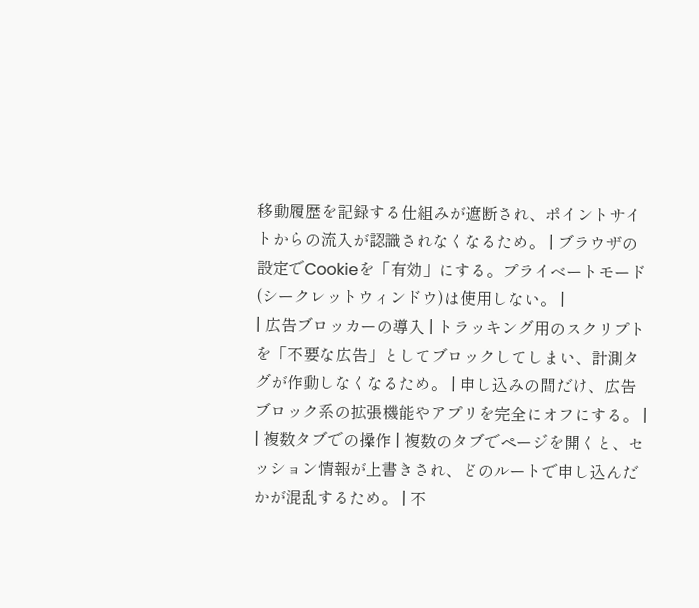移動履歴を記録する仕組みが遮断され、ポイントサイトからの流入が認識されなくなるため。 | ブラウザの設定でCookieを「有効」にする。プライベートモード(シークレットウィンドウ)は使用しない。 |
| 広告ブロッカーの導入 | トラッキング用のスクリプトを「不要な広告」としてブロックしてしまい、計測タグが作動しなくなるため。 | 申し込みの間だけ、広告ブロック系の拡張機能やアプリを完全にオフにする。 |
| 複数タブでの操作 | 複数のタブでページを開くと、セッション情報が上書きされ、どのルートで申し込んだかが混乱するため。 | 不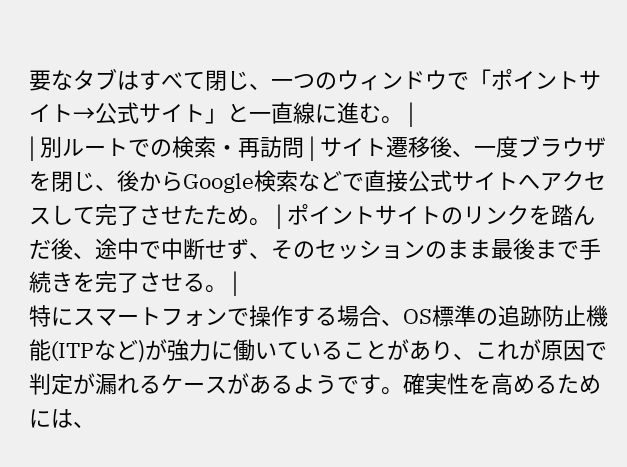要なタブはすべて閉じ、一つのウィンドウで「ポイントサイト→公式サイト」と一直線に進む。 |
| 別ルートでの検索・再訪問 | サイト遷移後、一度ブラウザを閉じ、後からGoogle検索などで直接公式サイトへアクセスして完了させたため。 | ポイントサイトのリンクを踏んだ後、途中で中断せず、そのセッションのまま最後まで手続きを完了させる。 |
特にスマートフォンで操作する場合、OS標準の追跡防止機能(ITPなど)が強力に働いていることがあり、これが原因で判定が漏れるケースがあるようです。確実性を高めるためには、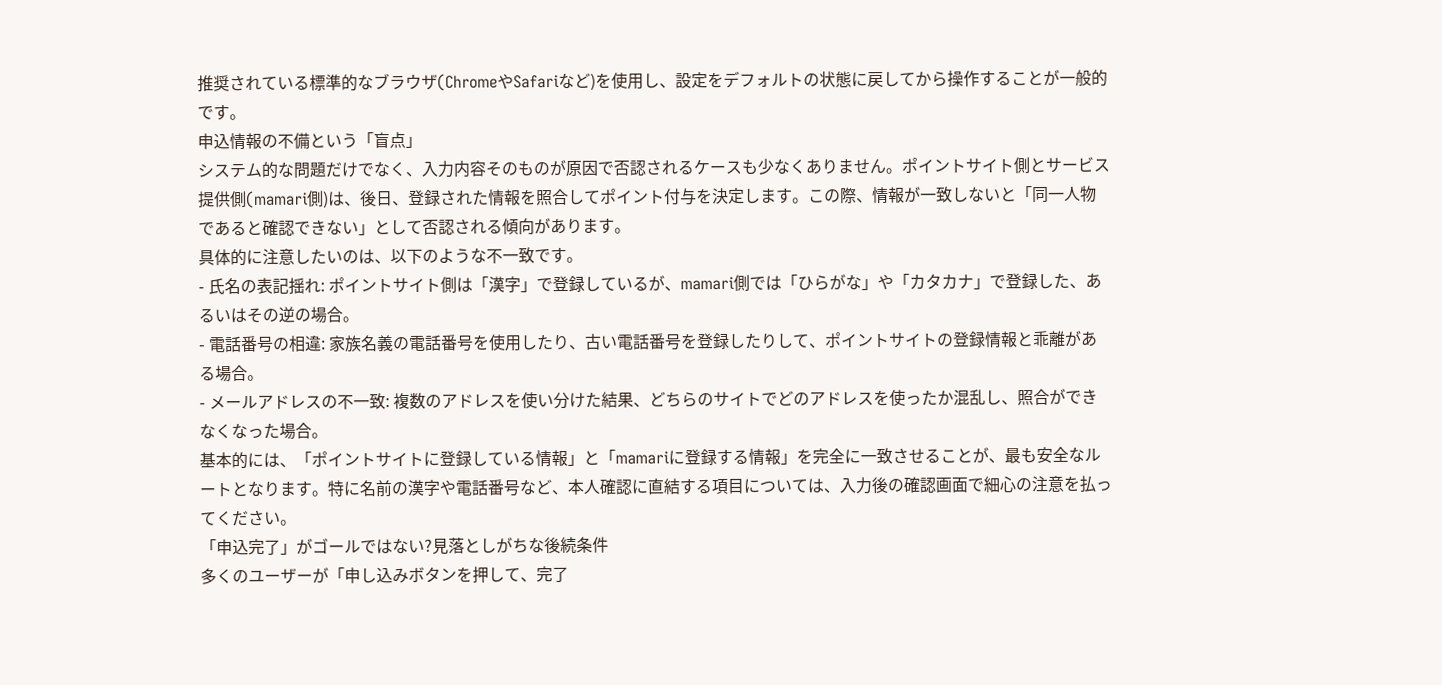推奨されている標準的なブラウザ(ChromeやSafariなど)を使用し、設定をデフォルトの状態に戻してから操作することが一般的です。
申込情報の不備という「盲点」
システム的な問題だけでなく、入力内容そのものが原因で否認されるケースも少なくありません。ポイントサイト側とサービス提供側(mamari側)は、後日、登録された情報を照合してポイント付与を決定します。この際、情報が一致しないと「同一人物であると確認できない」として否認される傾向があります。
具体的に注意したいのは、以下のような不一致です。
- 氏名の表記揺れ: ポイントサイト側は「漢字」で登録しているが、mamari側では「ひらがな」や「カタカナ」で登録した、あるいはその逆の場合。
- 電話番号の相違: 家族名義の電話番号を使用したり、古い電話番号を登録したりして、ポイントサイトの登録情報と乖離がある場合。
- メールアドレスの不一致: 複数のアドレスを使い分けた結果、どちらのサイトでどのアドレスを使ったか混乱し、照合ができなくなった場合。
基本的には、「ポイントサイトに登録している情報」と「mamariに登録する情報」を完全に一致させることが、最も安全なルートとなります。特に名前の漢字や電話番号など、本人確認に直結する項目については、入力後の確認画面で細心の注意を払ってください。
「申込完了」がゴールではない?見落としがちな後続条件
多くのユーザーが「申し込みボタンを押して、完了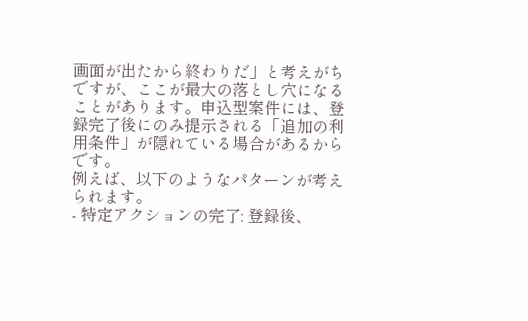画面が出たから終わりだ」と考えがちですが、ここが最大の落とし穴になることがあります。申込型案件には、登録完了後にのみ提示される「追加の利用条件」が隠れている場合があるからです。
例えば、以下のようなパターンが考えられます。
- 特定アクションの完了: 登録後、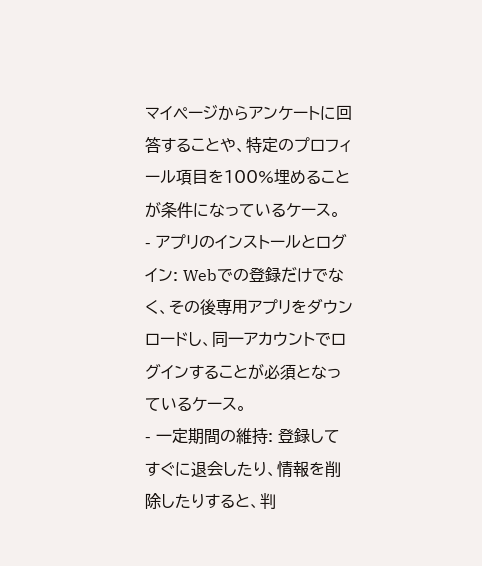マイページからアンケートに回答することや、特定のプロフィール項目を100%埋めることが条件になっているケース。
- アプリのインストールとログイン: Webでの登録だけでなく、その後専用アプリをダウンロードし、同一アカウントでログインすることが必須となっているケース。
- 一定期間の維持: 登録してすぐに退会したり、情報を削除したりすると、判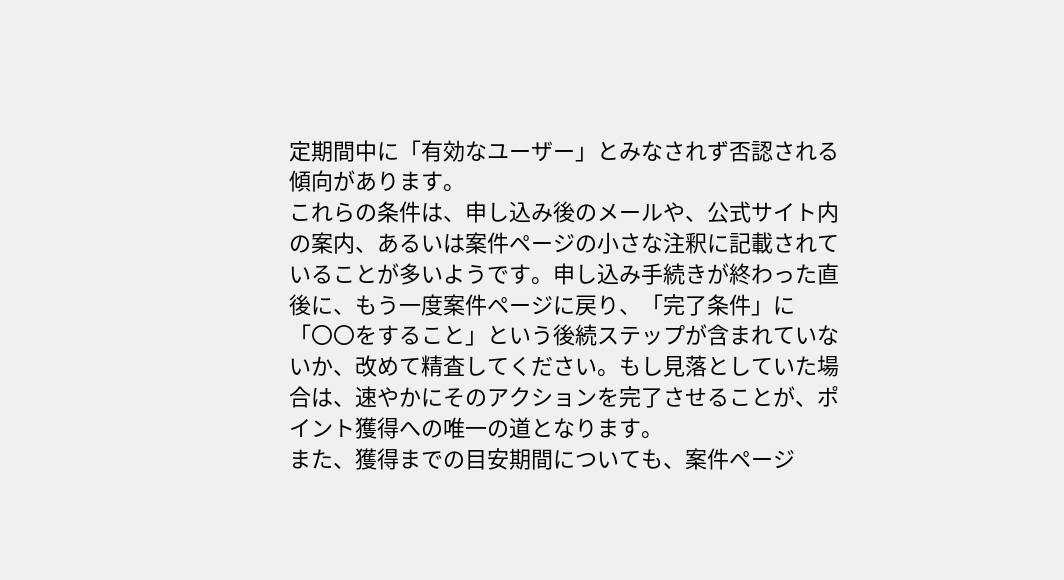定期間中に「有効なユーザー」とみなされず否認される傾向があります。
これらの条件は、申し込み後のメールや、公式サイト内の案内、あるいは案件ページの小さな注釈に記載されていることが多いようです。申し込み手続きが終わった直後に、もう一度案件ページに戻り、「完了条件」に「〇〇をすること」という後続ステップが含まれていないか、改めて精査してください。もし見落としていた場合は、速やかにそのアクションを完了させることが、ポイント獲得への唯一の道となります。
また、獲得までの目安期間についても、案件ページ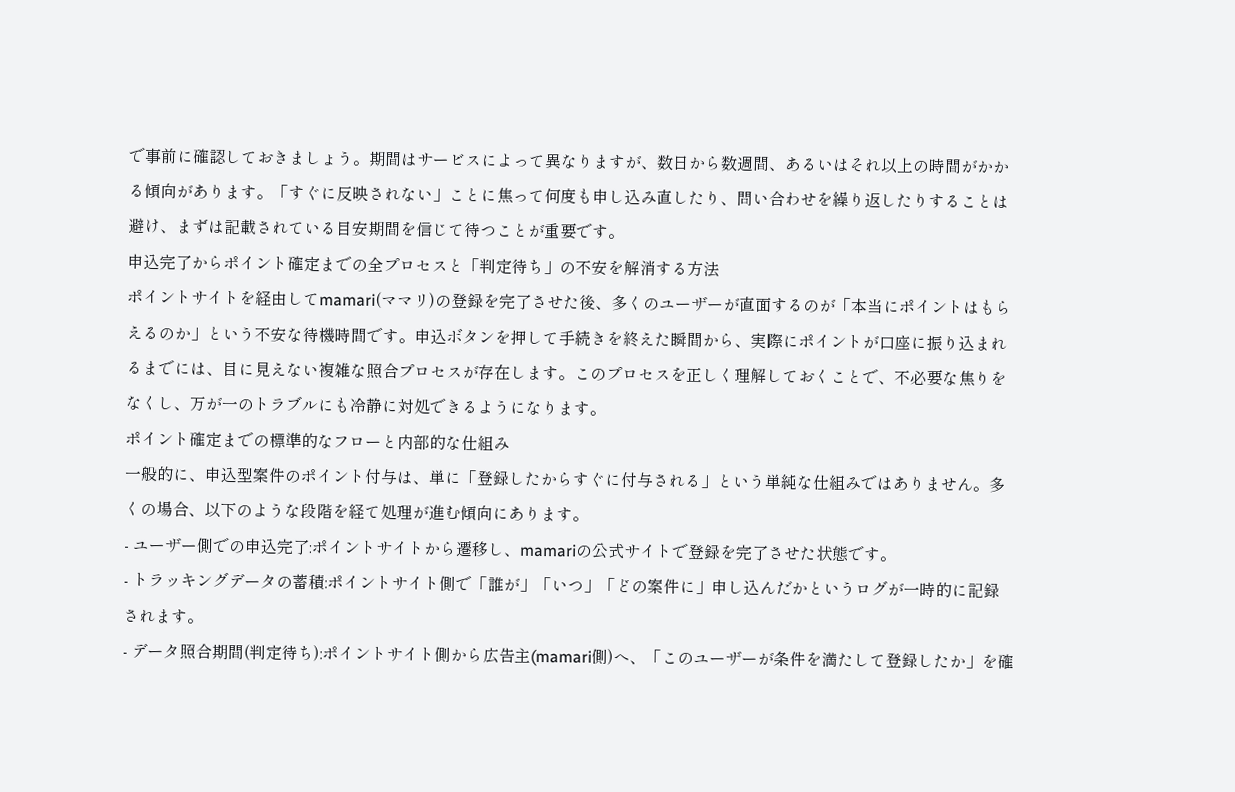で事前に確認しておきましょう。期間はサービスによって異なりますが、数日から数週間、あるいはそれ以上の時間がかかる傾向があります。「すぐに反映されない」ことに焦って何度も申し込み直したり、問い合わせを繰り返したりすることは避け、まずは記載されている目安期間を信じて待つことが重要です。
申込完了からポイント確定までの全プロセスと「判定待ち」の不安を解消する方法
ポイントサイトを経由してmamari(ママリ)の登録を完了させた後、多くのユーザーが直面するのが「本当にポイントはもらえるのか」という不安な待機時間です。申込ボタンを押して手続きを終えた瞬間から、実際にポイントが口座に振り込まれるまでには、目に見えない複雑な照合プロセスが存在します。このプロセスを正しく理解しておくことで、不必要な焦りをなくし、万が一のトラブルにも冷静に対処できるようになります。
ポイント確定までの標準的なフローと内部的な仕組み
一般的に、申込型案件のポイント付与は、単に「登録したからすぐに付与される」という単純な仕組みではありません。多くの場合、以下のような段階を経て処理が進む傾向にあります。
- ユーザー側での申込完了:ポイントサイトから遷移し、mamariの公式サイトで登録を完了させた状態です。
- トラッキングデータの蓄積:ポイントサイト側で「誰が」「いつ」「どの案件に」申し込んだかというログが一時的に記録されます。
- データ照合期間(判定待ち):ポイントサイト側から広告主(mamari側)へ、「このユーザーが条件を満たして登録したか」を確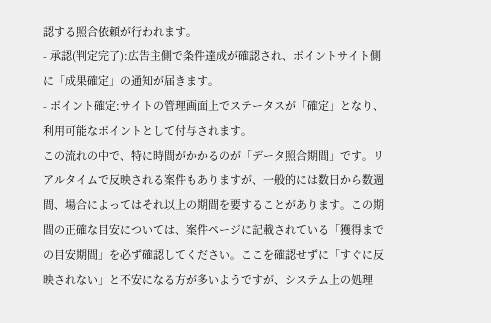認する照合依頼が行われます。
- 承認(判定完了):広告主側で条件達成が確認され、ポイントサイト側に「成果確定」の通知が届きます。
- ポイント確定:サイトの管理画面上でステータスが「確定」となり、利用可能なポイントとして付与されます。
この流れの中で、特に時間がかかるのが「データ照合期間」です。リアルタイムで反映される案件もありますが、一般的には数日から数週間、場合によってはそれ以上の期間を要することがあります。この期間の正確な目安については、案件ページに記載されている「獲得までの目安期間」を必ず確認してください。ここを確認せずに「すぐに反映されない」と不安になる方が多いようですが、システム上の処理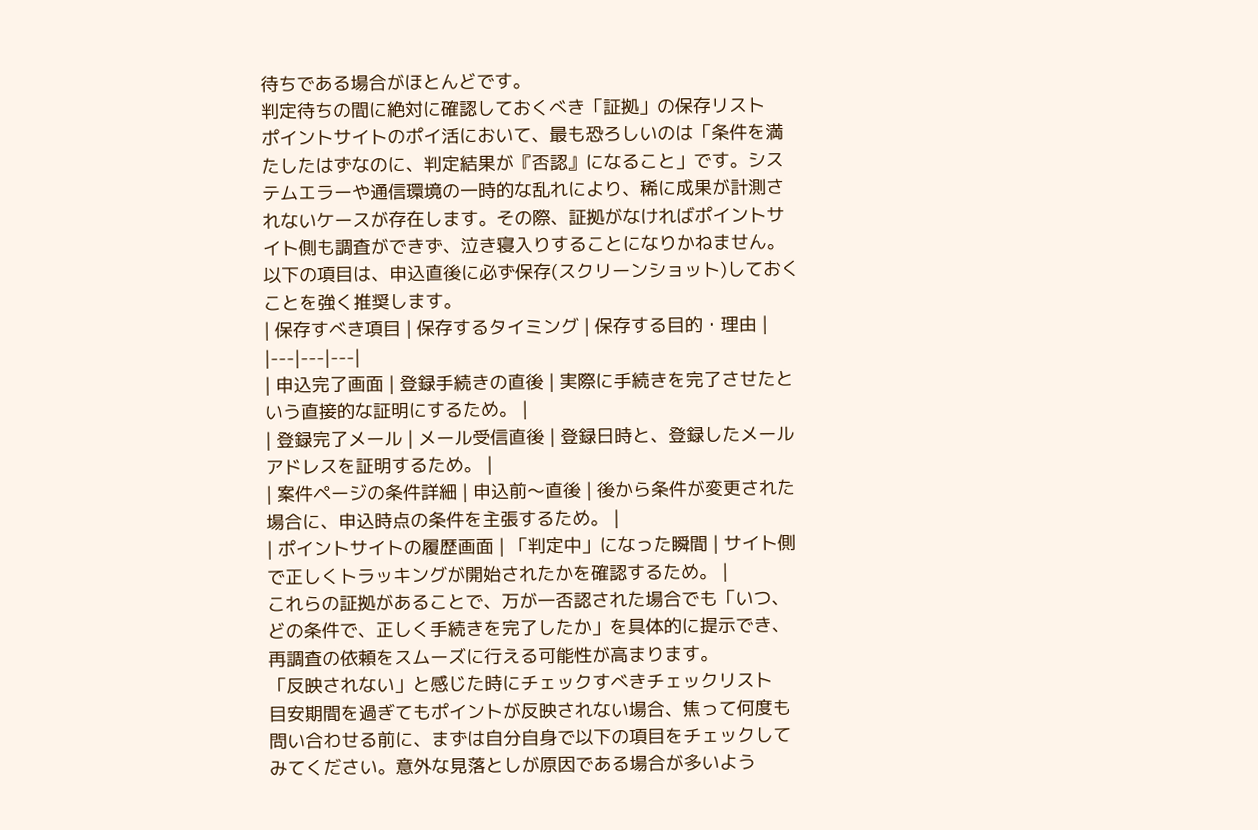待ちである場合がほとんどです。
判定待ちの間に絶対に確認しておくべき「証拠」の保存リスト
ポイントサイトのポイ活において、最も恐ろしいのは「条件を満たしたはずなのに、判定結果が『否認』になること」です。システムエラーや通信環境の一時的な乱れにより、稀に成果が計測されないケースが存在します。その際、証拠がなければポイントサイト側も調査ができず、泣き寝入りすることになりかねません。以下の項目は、申込直後に必ず保存(スクリーンショット)しておくことを強く推奨します。
| 保存すべき項目 | 保存するタイミング | 保存する目的・理由 |
|---|---|---|
| 申込完了画面 | 登録手続きの直後 | 実際に手続きを完了させたという直接的な証明にするため。 |
| 登録完了メール | メール受信直後 | 登録日時と、登録したメールアドレスを証明するため。 |
| 案件ページの条件詳細 | 申込前〜直後 | 後から条件が変更された場合に、申込時点の条件を主張するため。 |
| ポイントサイトの履歴画面 | 「判定中」になった瞬間 | サイト側で正しくトラッキングが開始されたかを確認するため。 |
これらの証拠があることで、万が一否認された場合でも「いつ、どの条件で、正しく手続きを完了したか」を具体的に提示でき、再調査の依頼をスムーズに行える可能性が高まります。
「反映されない」と感じた時にチェックすべきチェックリスト
目安期間を過ぎてもポイントが反映されない場合、焦って何度も問い合わせる前に、まずは自分自身で以下の項目をチェックしてみてください。意外な見落としが原因である場合が多いよう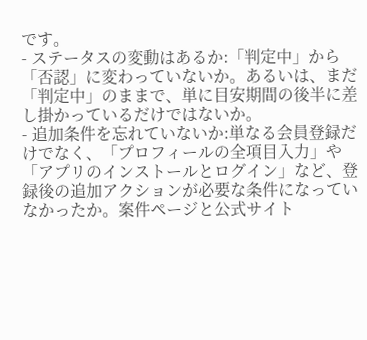です。
- ステータスの変動はあるか:「判定中」から「否認」に変わっていないか。あるいは、まだ「判定中」のままで、単に目安期間の後半に差し掛かっているだけではないか。
- 追加条件を忘れていないか:単なる会員登録だけでなく、「プロフィールの全項目入力」や「アプリのインストールとログイン」など、登録後の追加アクションが必要な条件になっていなかったか。案件ページと公式サイト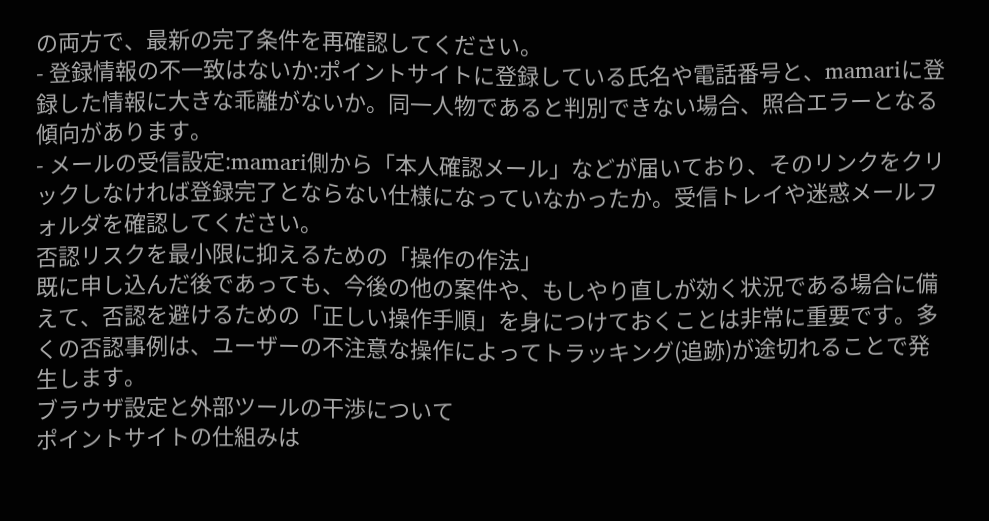の両方で、最新の完了条件を再確認してください。
- 登録情報の不一致はないか:ポイントサイトに登録している氏名や電話番号と、mamariに登録した情報に大きな乖離がないか。同一人物であると判別できない場合、照合エラーとなる傾向があります。
- メールの受信設定:mamari側から「本人確認メール」などが届いており、そのリンクをクリックしなければ登録完了とならない仕様になっていなかったか。受信トレイや迷惑メールフォルダを確認してください。
否認リスクを最小限に抑えるための「操作の作法」
既に申し込んだ後であっても、今後の他の案件や、もしやり直しが効く状況である場合に備えて、否認を避けるための「正しい操作手順」を身につけておくことは非常に重要です。多くの否認事例は、ユーザーの不注意な操作によってトラッキング(追跡)が途切れることで発生します。
ブラウザ設定と外部ツールの干渉について
ポイントサイトの仕組みは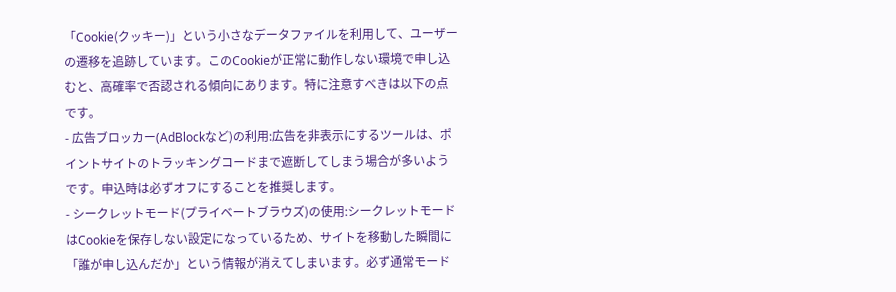「Cookie(クッキー)」という小さなデータファイルを利用して、ユーザーの遷移を追跡しています。このCookieが正常に動作しない環境で申し込むと、高確率で否認される傾向にあります。特に注意すべきは以下の点です。
- 広告ブロッカー(AdBlockなど)の利用:広告を非表示にするツールは、ポイントサイトのトラッキングコードまで遮断してしまう場合が多いようです。申込時は必ずオフにすることを推奨します。
- シークレットモード(プライベートブラウズ)の使用:シークレットモードはCookieを保存しない設定になっているため、サイトを移動した瞬間に「誰が申し込んだか」という情報が消えてしまいます。必ず通常モード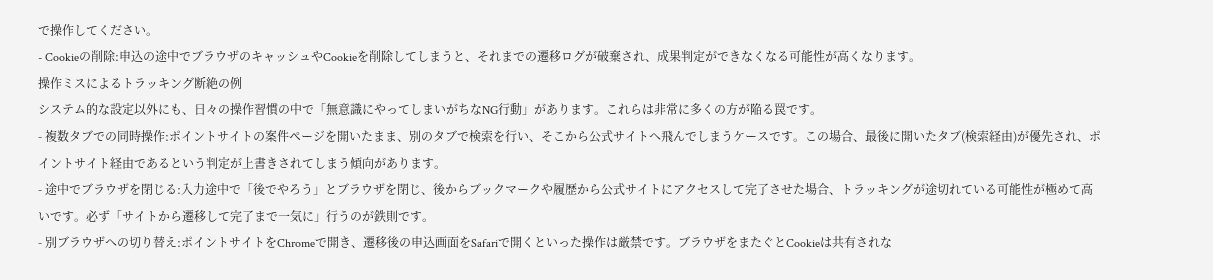で操作してください。
- Cookieの削除:申込の途中でブラウザのキャッシュやCookieを削除してしまうと、それまでの遷移ログが破棄され、成果判定ができなくなる可能性が高くなります。
操作ミスによるトラッキング断絶の例
システム的な設定以外にも、日々の操作習慣の中で「無意識にやってしまいがちなNG行動」があります。これらは非常に多くの方が陥る罠です。
- 複数タブでの同時操作:ポイントサイトの案件ページを開いたまま、別のタブで検索を行い、そこから公式サイトへ飛んでしまうケースです。この場合、最後に開いたタブ(検索経由)が優先され、ポイントサイト経由であるという判定が上書きされてしまう傾向があります。
- 途中でブラウザを閉じる:入力途中で「後でやろう」とブラウザを閉じ、後からブックマークや履歴から公式サイトにアクセスして完了させた場合、トラッキングが途切れている可能性が極めて高いです。必ず「サイトから遷移して完了まで一気に」行うのが鉄則です。
- 別ブラウザへの切り替え:ポイントサイトをChromeで開き、遷移後の申込画面をSafariで開くといった操作は厳禁です。ブラウザをまたぐとCookieは共有されな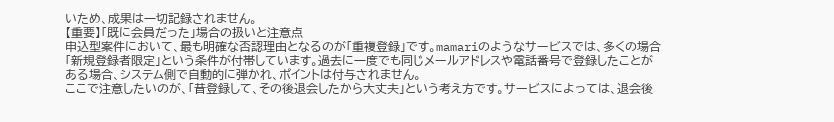いため、成果は一切記録されません。
【重要】「既に会員だった」場合の扱いと注意点
申込型案件において、最も明確な否認理由となるのが「重複登録」です。mamariのようなサービスでは、多くの場合「新規登録者限定」という条件が付帯しています。過去に一度でも同じメールアドレスや電話番号で登録したことがある場合、システム側で自動的に弾かれ、ポイントは付与されません。
ここで注意したいのが、「昔登録して、その後退会したから大丈夫」という考え方です。サービスによっては、退会後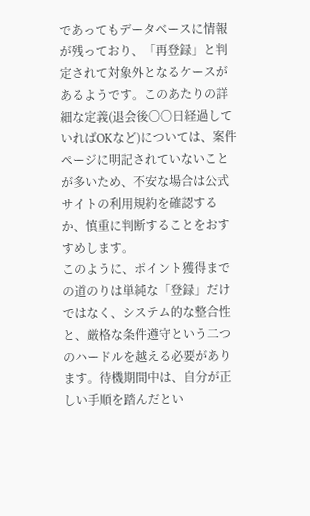であってもデータベースに情報が残っており、「再登録」と判定されて対象外となるケースがあるようです。このあたりの詳細な定義(退会後〇〇日経過していればOKなど)については、案件ページに明記されていないことが多いため、不安な場合は公式サイトの利用規約を確認するか、慎重に判断することをおすすめします。
このように、ポイント獲得までの道のりは単純な「登録」だけではなく、システム的な整合性と、厳格な条件遵守という二つのハードルを越える必要があります。待機期間中は、自分が正しい手順を踏んだとい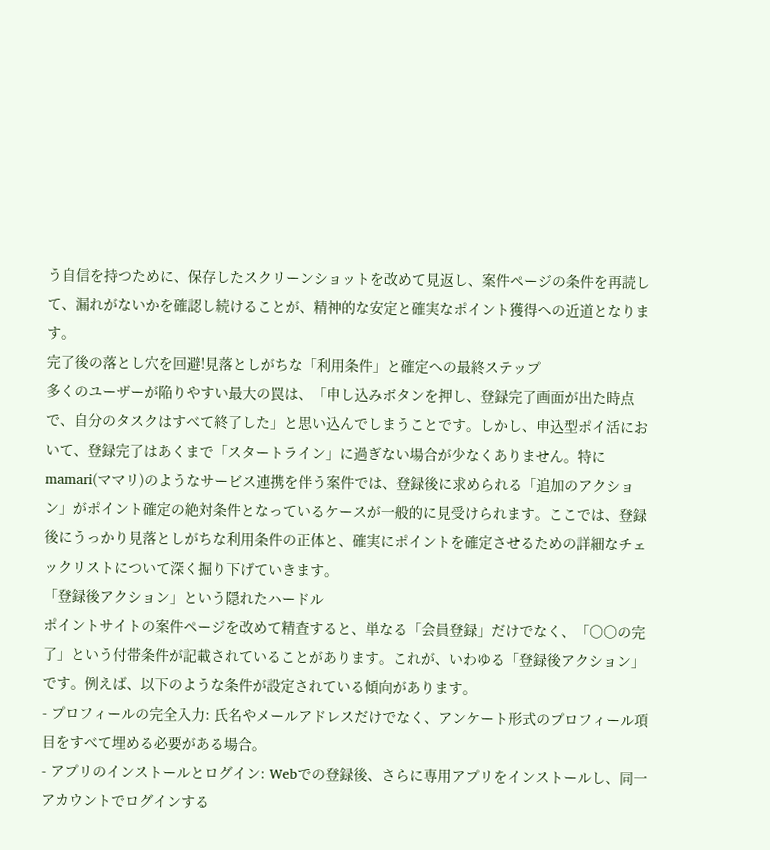う自信を持つために、保存したスクリーンショットを改めて見返し、案件ページの条件を再読して、漏れがないかを確認し続けることが、精神的な安定と確実なポイント獲得への近道となります。
完了後の落とし穴を回避!見落としがちな「利用条件」と確定への最終ステップ
多くのユーザーが陥りやすい最大の罠は、「申し込みボタンを押し、登録完了画面が出た時点で、自分のタスクはすべて終了した」と思い込んでしまうことです。しかし、申込型ポイ活において、登録完了はあくまで「スタートライン」に過ぎない場合が少なくありません。特にmamari(ママリ)のようなサービス連携を伴う案件では、登録後に求められる「追加のアクション」がポイント確定の絶対条件となっているケースが一般的に見受けられます。ここでは、登録後にうっかり見落としがちな利用条件の正体と、確実にポイントを確定させるための詳細なチェックリストについて深く掘り下げていきます。
「登録後アクション」という隠れたハードル
ポイントサイトの案件ページを改めて精査すると、単なる「会員登録」だけでなく、「〇〇の完了」という付帯条件が記載されていることがあります。これが、いわゆる「登録後アクション」です。例えば、以下のような条件が設定されている傾向があります。
- プロフィールの完全入力: 氏名やメールアドレスだけでなく、アンケート形式のプロフィール項目をすべて埋める必要がある場合。
- アプリのインストールとログイン: Webでの登録後、さらに専用アプリをインストールし、同一アカウントでログインする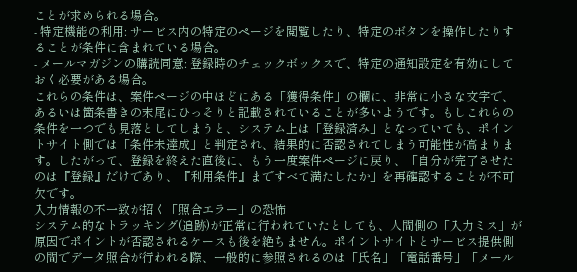ことが求められる場合。
- 特定機能の利用: サービス内の特定のページを閲覧したり、特定のボタンを操作したりすることが条件に含まれている場合。
- メールマガジンの購読同意: 登録時のチェックボックスで、特定の通知設定を有効にしておく必要がある場合。
これらの条件は、案件ページの中ほどにある「獲得条件」の欄に、非常に小さな文字で、あるいは箇条書きの末尾にひっそりと記載されていることが多いようです。もしこれらの条件を一つでも見落としてしまうと、システム上は「登録済み」となっていても、ポイントサイト側では「条件未達成」と判定され、結果的に否認されてしまう可能性が高まります。したがって、登録を終えた直後に、もう一度案件ページに戻り、「自分が完了させたのは『登録』だけであり、『利用条件』まですべて満たしたか」を再確認することが不可欠です。
入力情報の不一致が招く「照合エラー」の恐怖
システム的なトラッキング(追跡)が正常に行われていたとしても、人間側の「入力ミス」が原因でポイントが否認されるケースも後を絶ちません。ポイントサイトとサービス提供側の間でデータ照合が行われる際、一般的に参照されるのは「氏名」「電話番号」「メール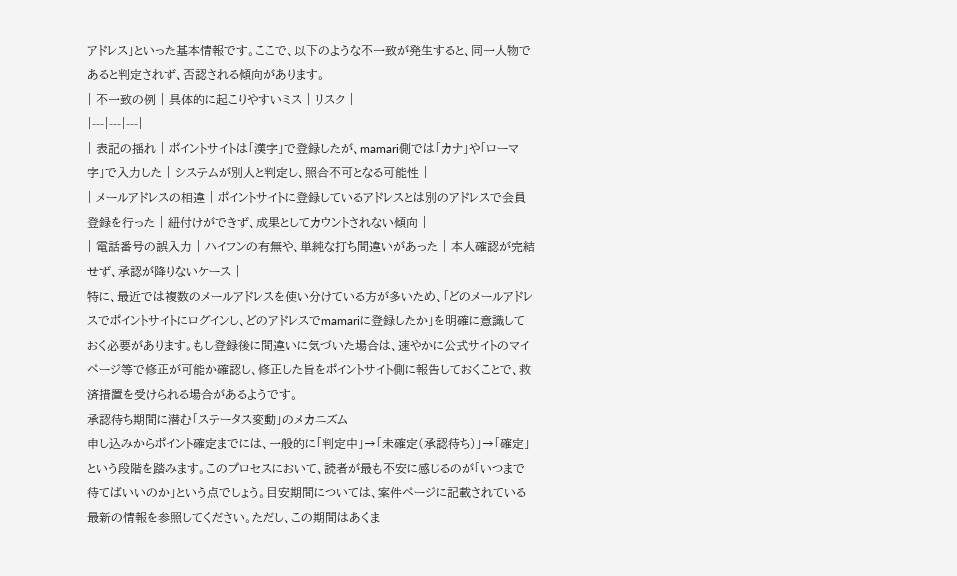アドレス」といった基本情報です。ここで、以下のような不一致が発生すると、同一人物であると判定されず、否認される傾向があります。
| 不一致の例 | 具体的に起こりやすいミス | リスク |
|---|---|---|
| 表記の揺れ | ポイントサイトは「漢字」で登録したが、mamari側では「カナ」や「ローマ字」で入力した | システムが別人と判定し、照合不可となる可能性 |
| メールアドレスの相違 | ポイントサイトに登録しているアドレスとは別のアドレスで会員登録を行った | 紐付けができず、成果としてカウントされない傾向 |
| 電話番号の誤入力 | ハイフンの有無や、単純な打ち間違いがあった | 本人確認が完結せず、承認が降りないケース |
特に、最近では複数のメールアドレスを使い分けている方が多いため、「どのメールアドレスでポイントサイトにログインし、どのアドレスでmamariに登録したか」を明確に意識しておく必要があります。もし登録後に間違いに気づいた場合は、速やかに公式サイトのマイページ等で修正が可能か確認し、修正した旨をポイントサイト側に報告しておくことで、救済措置を受けられる場合があるようです。
承認待ち期間に潜む「ステータス変動」のメカニズム
申し込みからポイント確定までには、一般的に「判定中」→「未確定(承認待ち)」→「確定」という段階を踏みます。このプロセスにおいて、読者が最も不安に感じるのが「いつまで待てばいいのか」という点でしょう。目安期間については、案件ページに記載されている最新の情報を参照してください。ただし、この期間はあくま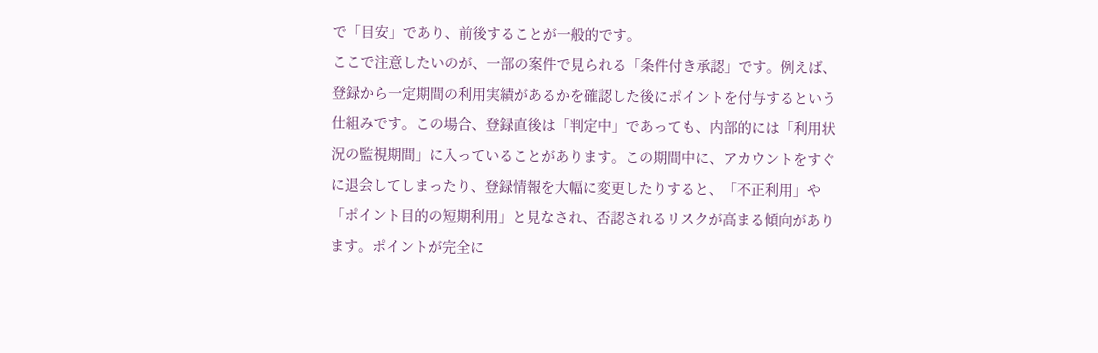で「目安」であり、前後することが一般的です。
ここで注意したいのが、一部の案件で見られる「条件付き承認」です。例えば、登録から一定期間の利用実績があるかを確認した後にポイントを付与するという仕組みです。この場合、登録直後は「判定中」であっても、内部的には「利用状況の監視期間」に入っていることがあります。この期間中に、アカウントをすぐに退会してしまったり、登録情報を大幅に変更したりすると、「不正利用」や「ポイント目的の短期利用」と見なされ、否認されるリスクが高まる傾向があります。ポイントが完全に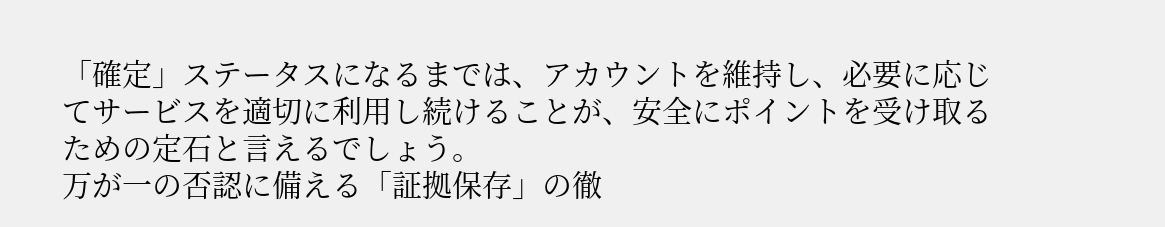「確定」ステータスになるまでは、アカウントを維持し、必要に応じてサービスを適切に利用し続けることが、安全にポイントを受け取るための定石と言えるでしょう。
万が一の否認に備える「証拠保存」の徹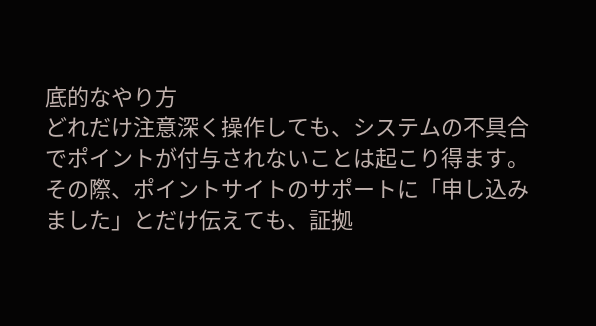底的なやり方
どれだけ注意深く操作しても、システムの不具合でポイントが付与されないことは起こり得ます。その際、ポイントサイトのサポートに「申し込みました」とだけ伝えても、証拠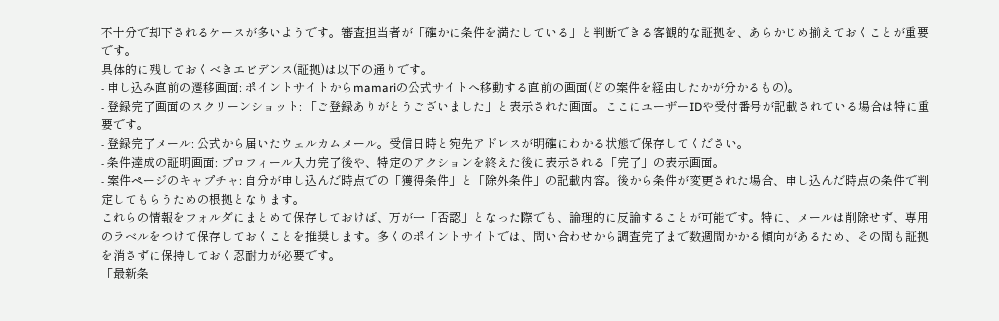不十分で却下されるケースが多いようです。審査担当者が「確かに条件を満たしている」と判断できる客観的な証拠を、あらかじめ揃えておくことが重要です。
具体的に残しておくべきエビデンス(証拠)は以下の通りです。
- 申し込み直前の遷移画面: ポイントサイトからmamariの公式サイトへ移動する直前の画面(どの案件を経由したかが分かるもの)。
- 登録完了画面のスクリーンショット: 「ご登録ありがとうございました」と表示された画面。ここにユーザーIDや受付番号が記載されている場合は特に重要です。
- 登録完了メール: 公式から届いたウェルカムメール。受信日時と宛先アドレスが明確にわかる状態で保存してください。
- 条件達成の証明画面: プロフィール入力完了後や、特定のアクションを終えた後に表示される「完了」の表示画面。
- 案件ページのキャプチャ: 自分が申し込んだ時点での「獲得条件」と「除外条件」の記載内容。後から条件が変更された場合、申し込んだ時点の条件で判定してもらうための根拠となります。
これらの情報をフォルダにまとめて保存しておけば、万が一「否認」となった際でも、論理的に反論することが可能です。特に、メールは削除せず、専用のラベルをつけて保存しておくことを推奨します。多くのポイントサイトでは、問い合わせから調査完了まで数週間かかる傾向があるため、その間も証拠を消さずに保持しておく忍耐力が必要です。
「最新条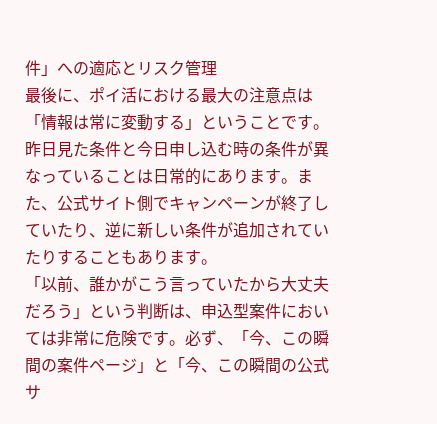件」への適応とリスク管理
最後に、ポイ活における最大の注意点は「情報は常に変動する」ということです。昨日見た条件と今日申し込む時の条件が異なっていることは日常的にあります。また、公式サイト側でキャンペーンが終了していたり、逆に新しい条件が追加されていたりすることもあります。
「以前、誰かがこう言っていたから大丈夫だろう」という判断は、申込型案件においては非常に危険です。必ず、「今、この瞬間の案件ページ」と「今、この瞬間の公式サ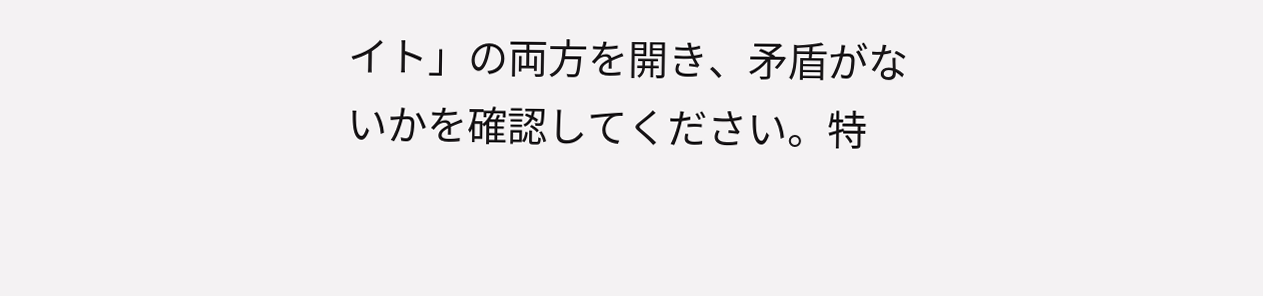イト」の両方を開き、矛盾がないかを確認してください。特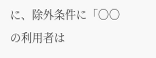に、除外条件に「〇〇の利用者は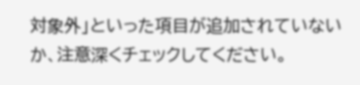対象外」といった項目が追加されていないか、注意深くチェックしてください。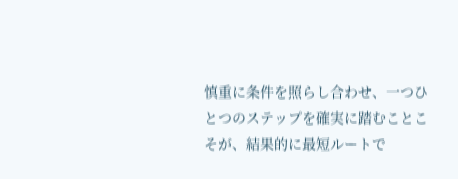慎重に条件を照らし合わせ、一つひとつのステップを確実に踏むことこそが、結果的に最短ルートで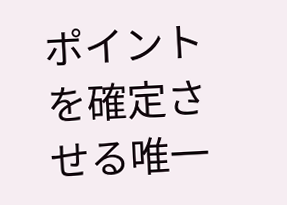ポイントを確定させる唯一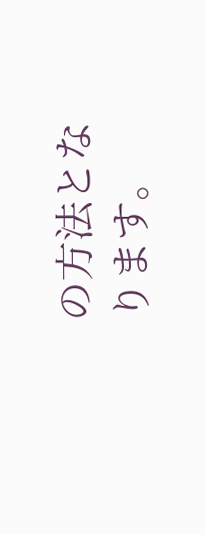の方法となります。